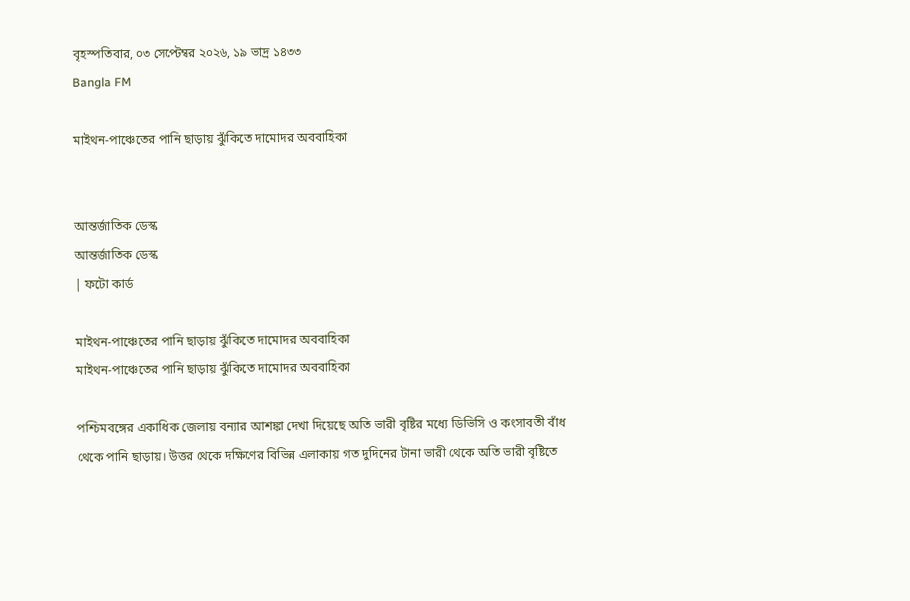বৃহস্পতিবার, ০৩ সেপ্টেম্বর ২০২৬, ১৯ ভাদ্র ১৪৩৩
Bangla FM

মাইথন-পাঞ্চেতের পানি ছাড়ায় ঝুঁকিতে দামোদর অববাহিকা


আন্তর্জাতিক ডেস্ক
আন্তর্জাতিক ডেস্ক
| ফটো কার্ড

মাইথন-পাঞ্চেতের পানি ছাড়ায় ঝুঁকিতে দামোদর অববাহিকা
মাইথন-পাঞ্চেতের পানি ছাড়ায় ঝুঁকিতে দামোদর অববাহিকা

পশ্চিমবঙ্গের একাধিক জেলায় বন্যার আশঙ্কা দেখা দিয়েছে অতি ভারী বৃষ্টির মধ্যে ডিভিসি ও কংসাবতী বাঁধ থেকে পানি ছাড়ায়। উত্তর থেকে দক্ষিণের বিভিন্ন এলাকায় গত দুদিনের টানা ভারী থেকে অতি ভারী বৃষ্টিতে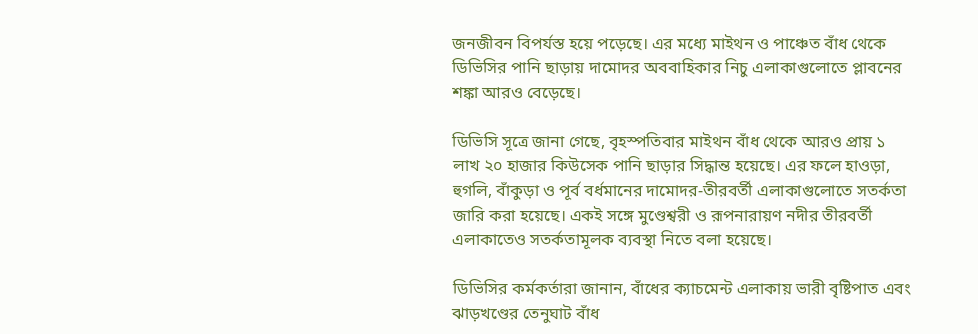জনজীবন বিপর্যস্ত হয়ে পড়েছে। এর মধ্যে মাইথন ও পাঞ্চেত বাঁধ থেকে ডিভিসির পানি ছাড়ায় দামোদর অববাহিকার নিচু এলাকাগুলোতে প্লাবনের শঙ্কা আরও বেড়েছে।

ডিভিসি সূত্রে জানা গেছে, বৃহস্পতিবার মাইথন বাঁধ থেকে আরও প্রায় ১ লাখ ২০ হাজার কিউসেক পানি ছাড়ার সিদ্ধান্ত হয়েছে। এর ফলে হাওড়া, হুগলি, বাঁকুড়া ও পূর্ব বর্ধমানের দামোদর-তীরবর্তী এলাকাগুলোতে সতর্কতা জারি করা হয়েছে। একই সঙ্গে মুণ্ডেশ্বরী ও রূপনারায়ণ নদীর তীরবর্তী এলাকাতেও সতর্কতামূলক ব্যবস্থা নিতে বলা হয়েছে।

ডিভিসির কর্মকর্তারা জানান, বাঁধের ক্যাচমেন্ট এলাকায় ভারী বৃষ্টিপাত এবং ঝাড়খণ্ডের তেনুঘাট বাঁধ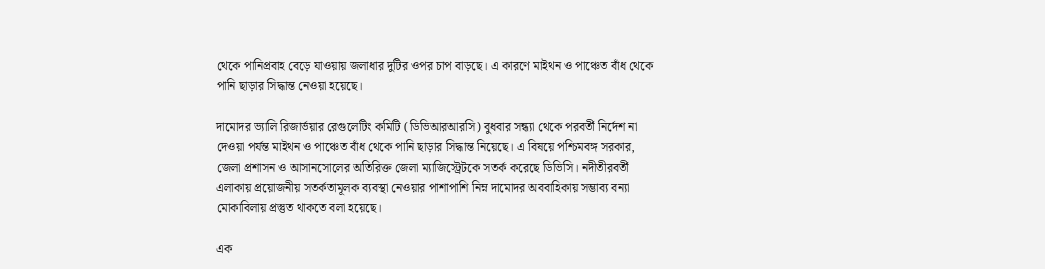থেকে পানিপ্রবাহ বেড়ে যাওয়ায় জলাধার দুটির ওপর চাপ বাড়ছে। এ কারণে মাইথন ও পাঞ্চেত বাঁধ থেকে পানি ছাড়ার সিদ্ধান্ত নেওয়া হয়েছে।

দামোদর ভ্যালি রিজার্ভয়ার রেগুলেটিং কমিটি (ডিভিআরআরসি) বুধবার সন্ধ্যা থেকে পরবর্তী নির্দেশ না দেওয়া পর্যন্ত মাইথন ও পাঞ্চেত বাঁধ থেকে পানি ছাড়ার সিদ্ধান্ত নিয়েছে। এ বিষয়ে পশ্চিমবঙ্গ সরকার, জেলা প্রশাসন ও আসানসোলের অতিরিক্ত জেলা ম্যাজিস্ট্রেটকে সতর্ক করেছে ডিভিসি। নদীতীরবর্তী এলাকায় প্রয়োজনীয় সতর্কতামূলক ব্যবস্থা নেওয়ার পাশাপাশি নিম্ন দামোদর অববাহিকায় সম্ভাব্য বন্যা মোকাবিলায় প্রস্তুত থাকতে বলা হয়েছে।

এক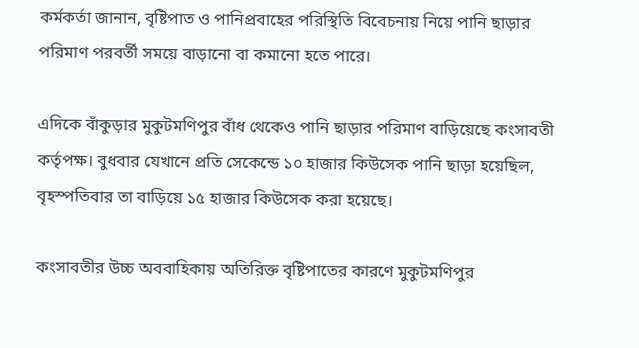কর্মকর্তা জানান, বৃষ্টিপাত ও পানিপ্রবাহের পরিস্থিতি বিবেচনায় নিয়ে পানি ছাড়ার পরিমাণ পরবর্তী সময়ে বাড়ানো বা কমানো হতে পারে।

এদিকে বাঁকুড়ার মুকুটমণিপুর বাঁধ থেকেও পানি ছাড়ার পরিমাণ বাড়িয়েছে কংসাবতী কর্তৃপক্ষ। বুধবার যেখানে প্রতি সেকেন্ডে ১০ হাজার কিউসেক পানি ছাড়া হয়েছিল, বৃহস্পতিবার তা বাড়িয়ে ১৫ হাজার কিউসেক করা হয়েছে।

কংসাবতীর উচ্চ অববাহিকায় অতিরিক্ত বৃষ্টিপাতের কারণে মুকুটমণিপুর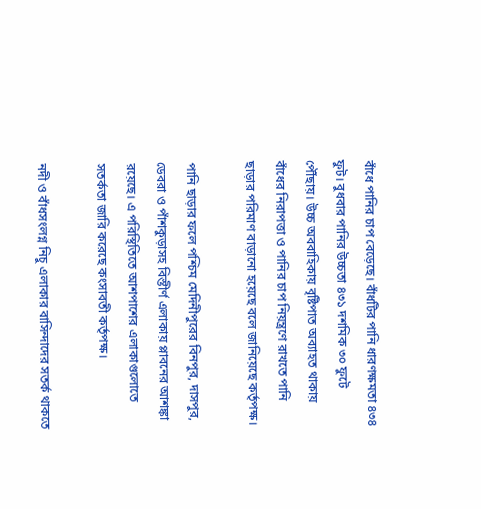বাঁধে পানির চাপ বেড়েছে। বাঁধটির পানি ধারণক্ষমতা ৪৩৪ ফুট। বুধবার পানির উচ্চতা ৪৩১ দশমিক ৩০ ফুটে পৌঁছায়। উচ্চ অববাহিকায় বৃষ্টিপাত অব্যাহত থাকায় বাঁধের নিরাপত্তা ও পানির চাপ নিয়ন্ত্রণে রাখতে পানি ছাড়ার পরিমাণ বাড়ানো হয়েছে বলে জানিয়েছে কর্তৃপক্ষ।

পানি ছাড়ার ফলে পশ্চিম মেদিনীপুরের বিনপুর, দাসপুর, ডেবরা ও পাঁশকুড়াসহ বিস্তীর্ণ এলাকায় প্লাবনের আশঙ্কা রয়েছে। এ পরিস্থিতিতে আশপাশের এলাকাগুলোতে সতর্কতা জারি করেছে কংসাবতী কর্তৃপক্ষ।

নদী ও বাঁধসংলগ্ন নিচু এলাকার বাসিন্দাদের সতর্ক থাকতে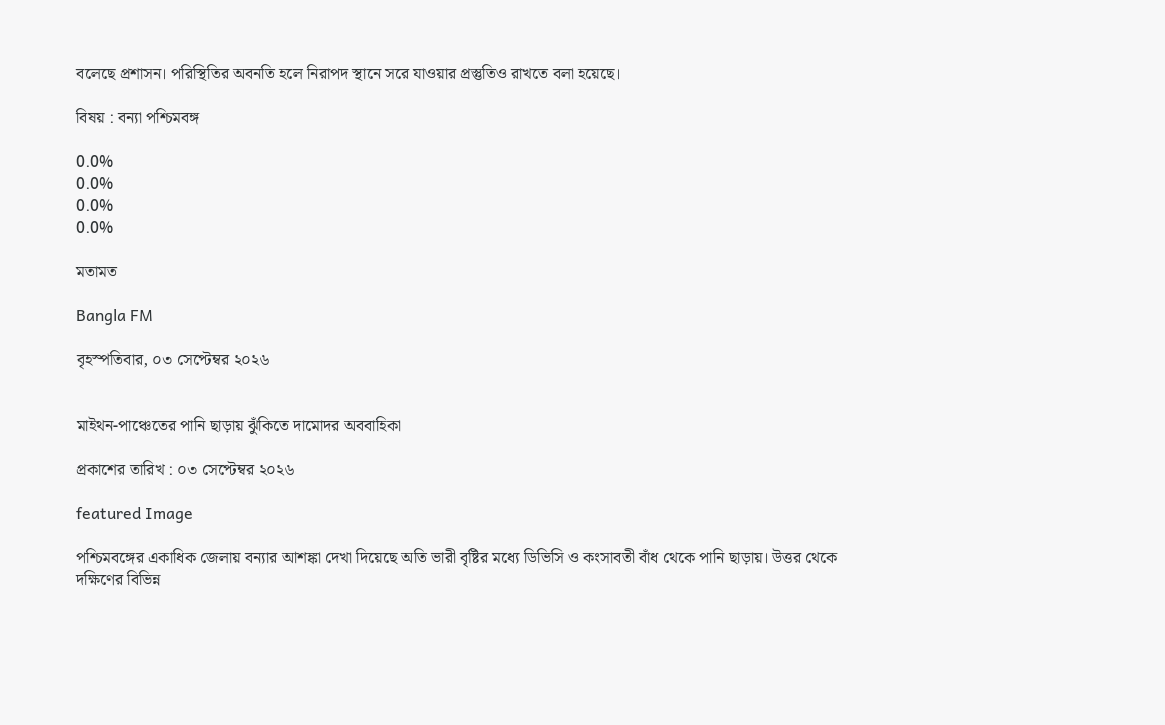বলেছে প্রশাসন। পরিস্থিতির অবনতি হলে নিরাপদ স্থানে সরে যাওয়ার প্রস্তুতিও রাখতে বলা হয়েছে।

বিষয় : বন্যা পশ্চিমবঙ্গ

0.0%
0.0%
0.0%
0.0%

মতামত

Bangla FM

বৃহস্পতিবার, ০৩ সেপ্টেম্বর ২০২৬


মাইথন-পাঞ্চেতের পানি ছাড়ায় ঝুঁকিতে দামোদর অববাহিকা

প্রকাশের তারিখ : ০৩ সেপ্টেম্বর ২০২৬

featured Image

পশ্চিমবঙ্গের একাধিক জেলায় বন্যার আশঙ্কা দেখা দিয়েছে অতি ভারী বৃষ্টির মধ্যে ডিভিসি ও কংসাবতী বাঁধ থেকে পানি ছাড়ায়। উত্তর থেকে দক্ষিণের বিভিন্ন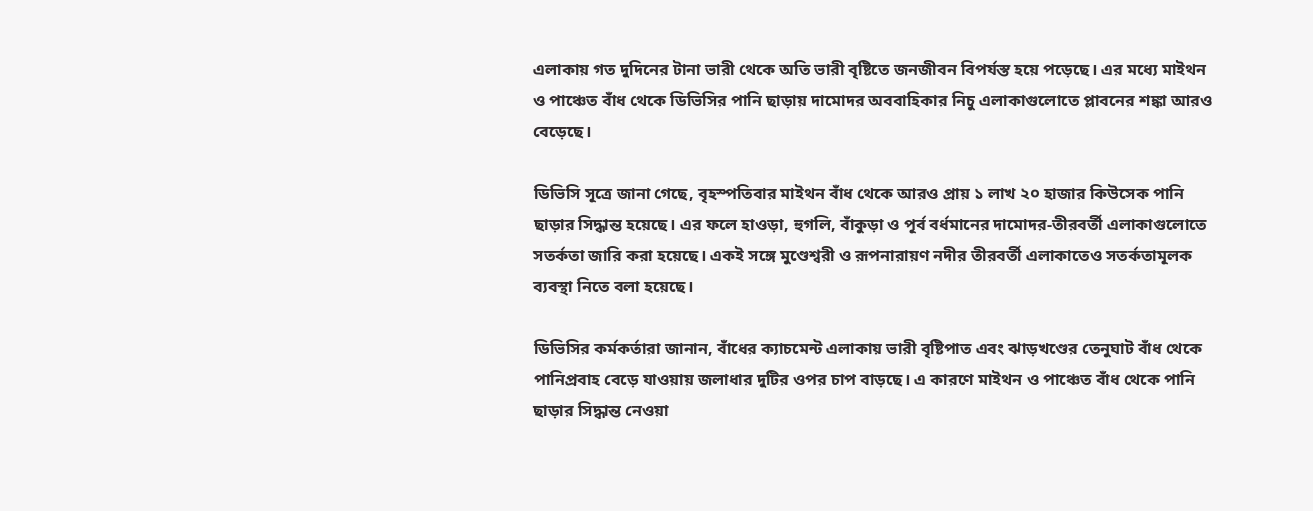এলাকায় গত দুদিনের টানা ভারী থেকে অতি ভারী বৃষ্টিতে জনজীবন বিপর্যস্ত হয়ে পড়েছে। এর মধ্যে মাইথন ও পাঞ্চেত বাঁধ থেকে ডিভিসির পানি ছাড়ায় দামোদর অববাহিকার নিচু এলাকাগুলোতে প্লাবনের শঙ্কা আরও বেড়েছে।

ডিভিসি সূত্রে জানা গেছে, বৃহস্পতিবার মাইথন বাঁধ থেকে আরও প্রায় ১ লাখ ২০ হাজার কিউসেক পানি ছাড়ার সিদ্ধান্ত হয়েছে। এর ফলে হাওড়া, হুগলি, বাঁকুড়া ও পূর্ব বর্ধমানের দামোদর-তীরবর্তী এলাকাগুলোতে সতর্কতা জারি করা হয়েছে। একই সঙ্গে মুণ্ডেশ্বরী ও রূপনারায়ণ নদীর তীরবর্তী এলাকাতেও সতর্কতামূলক ব্যবস্থা নিতে বলা হয়েছে।

ডিভিসির কর্মকর্তারা জানান, বাঁধের ক্যাচমেন্ট এলাকায় ভারী বৃষ্টিপাত এবং ঝাড়খণ্ডের তেনুঘাট বাঁধ থেকে পানিপ্রবাহ বেড়ে যাওয়ায় জলাধার দুটির ওপর চাপ বাড়ছে। এ কারণে মাইথন ও পাঞ্চেত বাঁধ থেকে পানি ছাড়ার সিদ্ধান্ত নেওয়া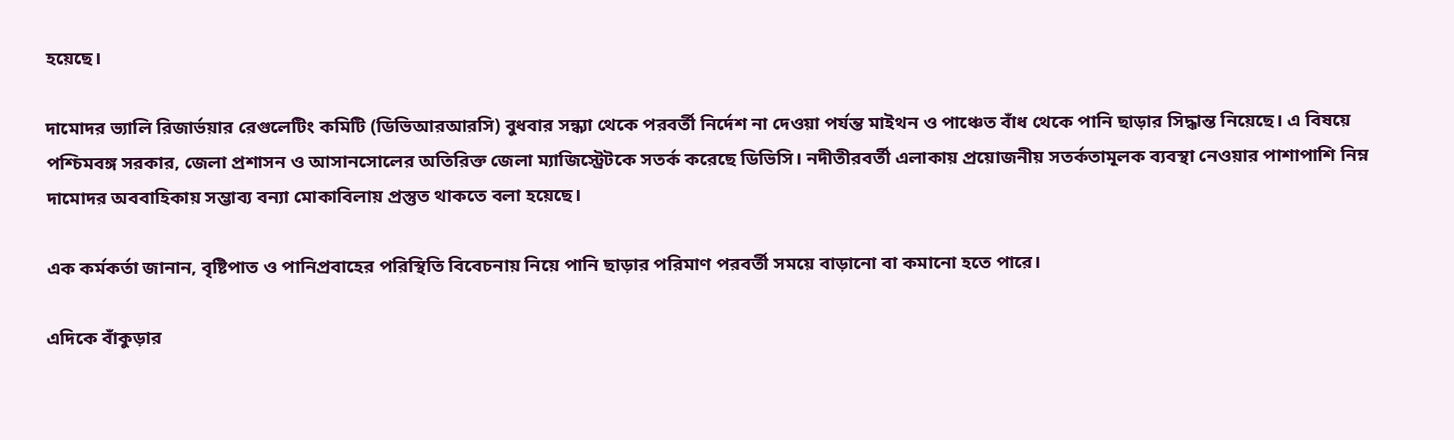হয়েছে।

দামোদর ভ্যালি রিজার্ভয়ার রেগুলেটিং কমিটি (ডিভিআরআরসি) বুধবার সন্ধ্যা থেকে পরবর্তী নির্দেশ না দেওয়া পর্যন্ত মাইথন ও পাঞ্চেত বাঁধ থেকে পানি ছাড়ার সিদ্ধান্ত নিয়েছে। এ বিষয়ে পশ্চিমবঙ্গ সরকার, জেলা প্রশাসন ও আসানসোলের অতিরিক্ত জেলা ম্যাজিস্ট্রেটকে সতর্ক করেছে ডিভিসি। নদীতীরবর্তী এলাকায় প্রয়োজনীয় সতর্কতামূলক ব্যবস্থা নেওয়ার পাশাপাশি নিম্ন দামোদর অববাহিকায় সম্ভাব্য বন্যা মোকাবিলায় প্রস্তুত থাকতে বলা হয়েছে।

এক কর্মকর্তা জানান, বৃষ্টিপাত ও পানিপ্রবাহের পরিস্থিতি বিবেচনায় নিয়ে পানি ছাড়ার পরিমাণ পরবর্তী সময়ে বাড়ানো বা কমানো হতে পারে।

এদিকে বাঁকুড়ার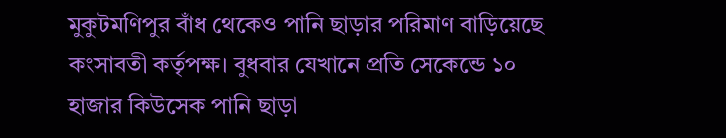মুকুটমণিপুর বাঁধ থেকেও পানি ছাড়ার পরিমাণ বাড়িয়েছে কংসাবতী কর্তৃপক্ষ। বুধবার যেখানে প্রতি সেকেন্ডে ১০ হাজার কিউসেক পানি ছাড়া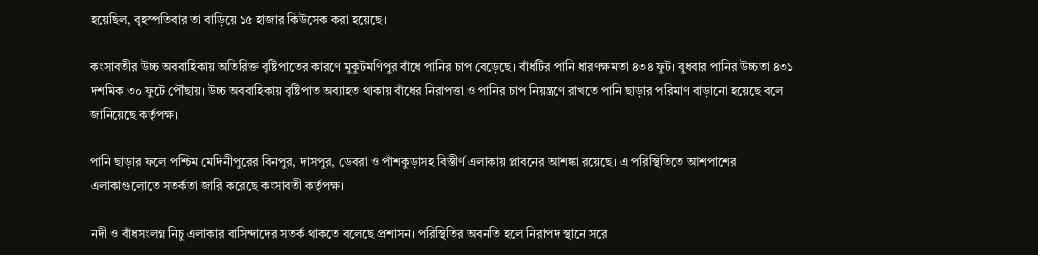হয়েছিল, বৃহস্পতিবার তা বাড়িয়ে ১৫ হাজার কিউসেক করা হয়েছে।

কংসাবতীর উচ্চ অববাহিকায় অতিরিক্ত বৃষ্টিপাতের কারণে মুকুটমণিপুর বাঁধে পানির চাপ বেড়েছে। বাঁধটির পানি ধারণক্ষমতা ৪৩৪ ফুট। বুধবার পানির উচ্চতা ৪৩১ দশমিক ৩০ ফুটে পৌঁছায়। উচ্চ অববাহিকায় বৃষ্টিপাত অব্যাহত থাকায় বাঁধের নিরাপত্তা ও পানির চাপ নিয়ন্ত্রণে রাখতে পানি ছাড়ার পরিমাণ বাড়ানো হয়েছে বলে জানিয়েছে কর্তৃপক্ষ।

পানি ছাড়ার ফলে পশ্চিম মেদিনীপুরের বিনপুর, দাসপুর, ডেবরা ও পাঁশকুড়াসহ বিস্তীর্ণ এলাকায় প্লাবনের আশঙ্কা রয়েছে। এ পরিস্থিতিতে আশপাশের এলাকাগুলোতে সতর্কতা জারি করেছে কংসাবতী কর্তৃপক্ষ।

নদী ও বাঁধসংলগ্ন নিচু এলাকার বাসিন্দাদের সতর্ক থাকতে বলেছে প্রশাসন। পরিস্থিতির অবনতি হলে নিরাপদ স্থানে সরে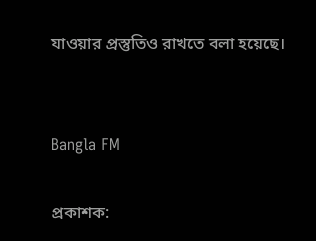যাওয়ার প্রস্তুতিও রাখতে বলা হয়েছে।


Bangla FM

প্রকাশক: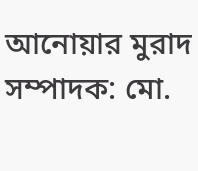আনোয়ার মুরাদ
সম্পাদক: মো.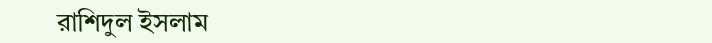রাশিদুল ইসলাম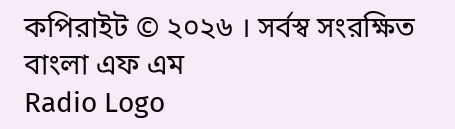কপিরাইট © ২০২৬ । সর্বস্ব সংরক্ষিত বাংলা এফ এম
Radio Logo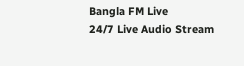Bangla FM Live
24/7 Live Audio Stream